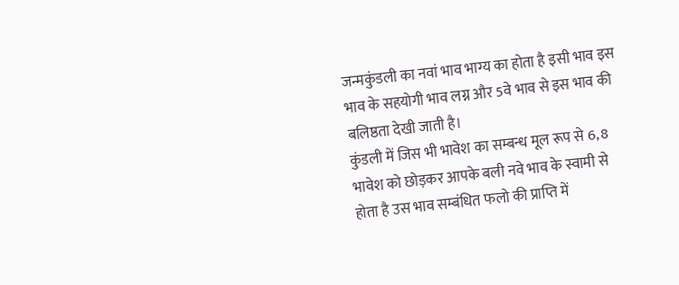जन्मकुंडली का नवां भाव भाग्य का होता है इसी भाव इस भाव के सहयोगी भाव लग्न और 5वे भाव से इस भाव की बलिष्ठता देखी जाती है।
कुंडली में जिस भी भावेश का सम्बन्ध मूल रूप से 6, 8 भावेश को छोड़कर आपके बली नवे भाव के स्वामी से होता है उस भाव सम्बंधित फलो की प्राप्ति में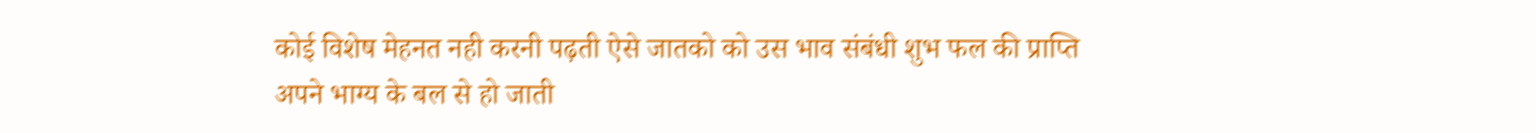कोई विशेष मेहनत नही करनी पढ़ती ऐसे जातको को उस भाव संबंधी शुभ फल की प्राप्ति अपने भाग्य के बल से हो जाती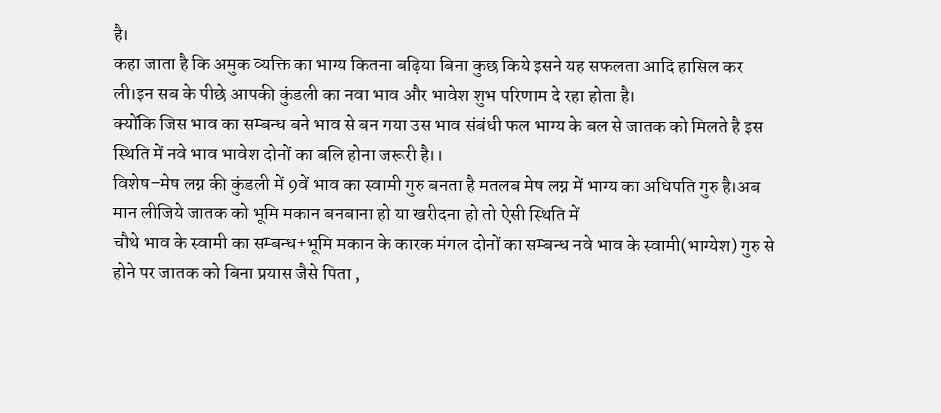है।
कहा जाता है कि अमुक व्यक्ति का भाग्य कितना बढ़िया बिना कुछ किये इसने यह सफलता आदि हासिल कर ली।इन सब के पीछे आपकी कुंडली का नवा भाव और भावेश शुभ परिणाम दे रहा होता है।
क्योंकि जिस भाव का सम्बन्ध बने भाव से बन गया उस भाव संबंधी फल भाग्य के बल से जातक को मिलते है इस स्थिति में नवे भाव भावेश दोनों का बलि होना जरूरी है।।
विशेष–मेष लग्न की कुंडली में 9वें भाव का स्वामी गुरु बनता है मतलब मेष लग्न में भाग्य का अधिपति गुरु है।अब मान लीजिये जातक को भूमि मकान बनबाना हो या खरीदना हो तो ऐसी स्थिति में
चौथे भाव के स्वामी का सम्बन्ध+भूमि मकान के कारक मंगल दोनों का सम्बन्ध नवे भाव के स्वामी(भाग्येश) गुरु से होने पर जातक को बिना प्रयास जैसे पिता ,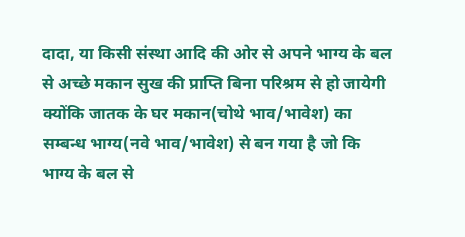दादा, या किसी संस्था आदि की ओर से अपने भाग्य के बल से अच्छे मकान सुख की प्राप्ति बिना परिश्रम से हो जायेगी क्योंकि जातक के घर मकान(चोथे भाव/भावेश) का सम्बन्ध भाग्य(नवे भाव/भावेश) से बन गया है जो कि भाग्य के बल से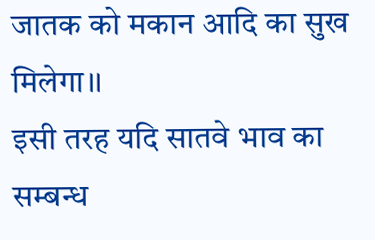जातक को मकान आदि का सुख मिलेगा।।
इसी तरह यदि सातवे भाव का सम्बन्ध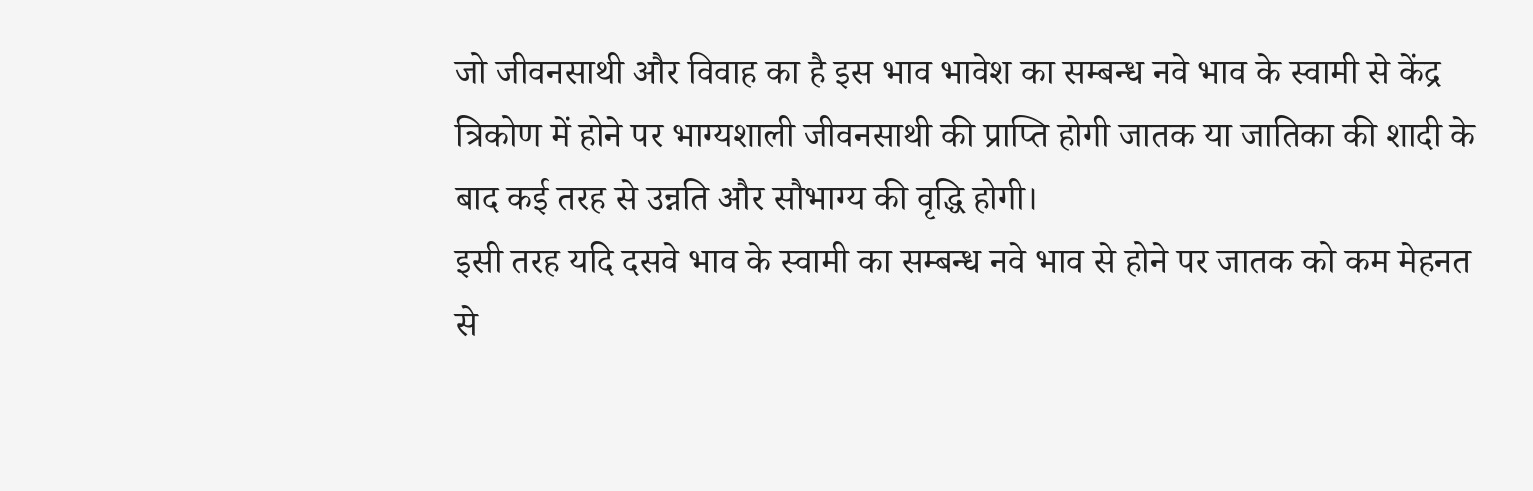जो जीवनसाथी और विवाह का है इस भाव भावेश का सम्बन्ध नवे भाव के स्वामी से केंद्र त्रिकोण में होने पर भाग्यशाली जीवनसाथी की प्राप्ति होगी जातक या जातिका की शादी के बाद कई तरह से उन्नति और सौभाग्य की वृद्धि होगी।
इसी तरह यदि दसवे भाव के स्वामी का सम्बन्ध नवे भाव से होने पर जातक को कम मेहनत से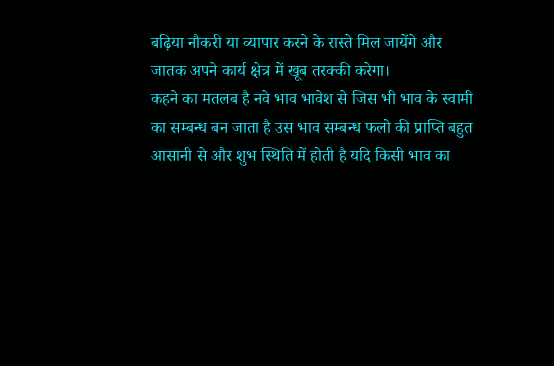बढ़िया नौकरी या व्यापार करने के रास्ते मिल जायेंगे और जातक अपने कार्य क्षेत्र में खूब तरक्की करेगा।
कहने का मतलब है नवे भाव भावेश से जिस भी भाव के स्वामी का सम्बन्ध बन जाता है उस भाव सम्बन्ध फलो की प्राप्ति बहुत आसानी से और शुभ स्थिति में होती है यदि किसी भाव का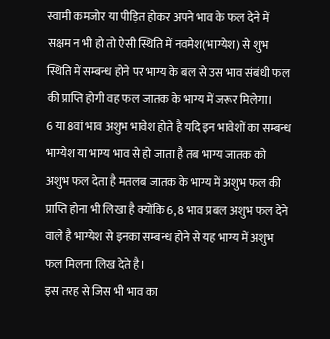स्वामी कमजोर या पीड़ित होकर अपने भाव के फल देने में सक्षम न भी हो तो ऐसी स्थिति में नवमेश(भाग्येश) से शुभ स्थिति में सम्बन्ध होने पर भाग्य के बल से उस भाव संबंधी फल की प्राप्ति होगी वह फल जातक के भाग्य में जरूर मिलेगा।
6 या 8वां भाव अशुभ भावेश होते है यदि इन भावेशों का सम्बन्ध भाग्येश या भाग्य भाव से हो जाता है तब भाग्य जातक को अशुभ फल देता है मतलब जातक के भाग्य में अशुभ फल की प्राप्ति होना भी लिखा है क्योंकि 6, 8 भाव प्रबल अशुभ फल देने वाले है भाग्येश से इनका सम्बन्ध होने से यह भाग्य में अशुभ फल मिलना लिख देते है।
इस तरह से जिस भी भाव का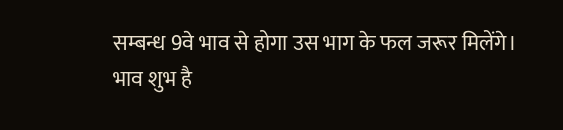सम्बन्ध 9वे भाव से होगा उस भाग के फल जरूर मिलेंगे।
भाव शुभ है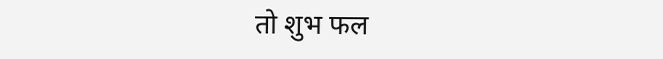तो शुभ फल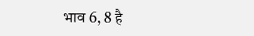भाव 6, 8 है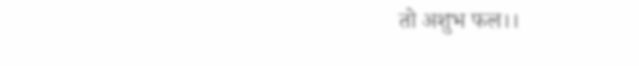तो अशुभ फल।।